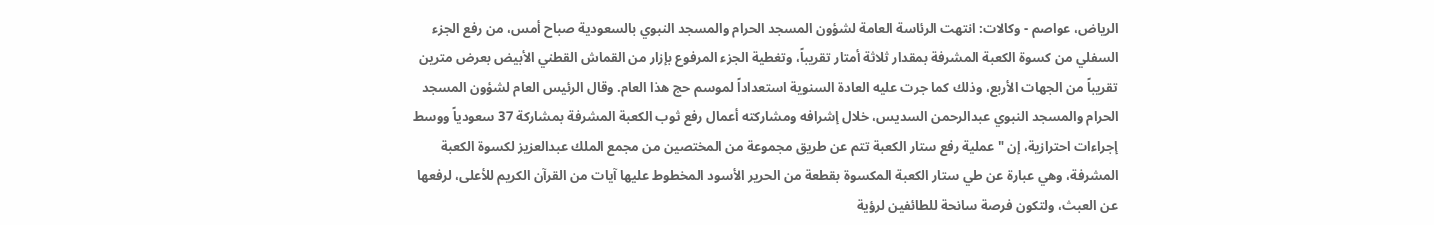الرياض، عواصم - وكالات: انتهت الرئاسة العامة لشؤون المسجد الحرام والمسجد النبوي بالسعودية صباح أمس، من رفع الجزء السفلي من كسوة الكعبة المشرفة بمقدار ثلاثة أمتار تقريباً، وتغطية الجزء المرفوع بإزار من القماش القطني الأبيض بعرض مترين تقريباً من الجهات الأربع، وذلك كما جرت عليه العادة السنوية استعداداً لموسم حج هذا العام. وقال الرئيس العام لشؤون المسجد الحرام والمسجد النبوي عبدالرحمن السديس، خلال إشرافه ومشاركته أعمال رفع ثوب الكعبة المشرفة بمشاركة 37 سعودياً ووسط إجراءات احترازية، إن "عملية رفع ستار الكعبة تتم عن طريق مجموعة من المختصين من مجمع الملك عبدالعزيز لكسوة الكعبة المشرفة، وهي عبارة عن طي ستار الكعبة المكسوة بقطعة من الحرير الأسود المخطوط عليها آيات من القرآن الكريم للأعلى، لرفعها عن العبث، ولتكون فرصة سانحة للطائفين لرؤية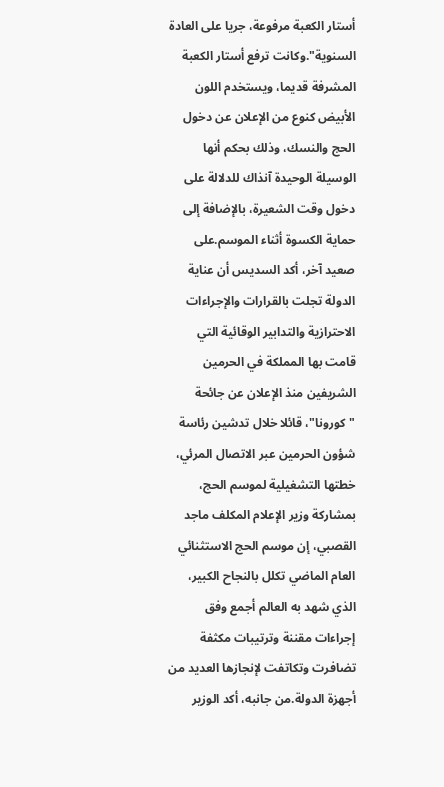أستار الكعبة مرفوعة، جريا على العادة السنوية".وكانت ترفع أستار الكعبة المشرفة قديما، ويستخدم اللون الأبيض كنوع من الإعلان عن دخول الحج والنسك، وذلك بحكم أنها الوسيلة الوحيدة آنذاك للدلالة على دخول وقت الشعيرة، بالإضافة إلى حماية الكسوة أثناء الموسم.على صعيد آخر، أكد السديس أن عناية الدولة تجلت بالقرارات والإجراءات الاحترازية والتدابير الوقائية التي قامت بها المملكة في الحرمين الشريفين منذ الإعلان عن جائحة "كورونا"، قائلا خلال تدشين رئاسة شؤون الحرمين عبر الاتصال المرئي، خطتها التشغيلية لموسم الحج، بمشاركة وزير الإعلام المكلف ماجد القصبي، إن موسم الحج الاستثنائي العام الماضي تكلل بالنجاح الكبير، الذي شهد به العالم أجمع وفق إجراءات مقننة وترتيبات مكثفة تضافرت وتكاتفت لإنجازها العديد من أجهزة الدولة.من جانبه، أكد الوزير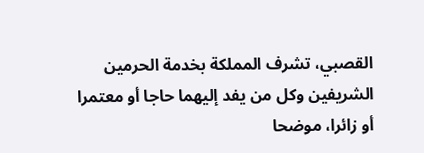القصبي، تشرف المملكة بخدمة الحرمين الشريفين وكل من يفد إليهما حاجا أو معتمرا أو زائرا، موضحا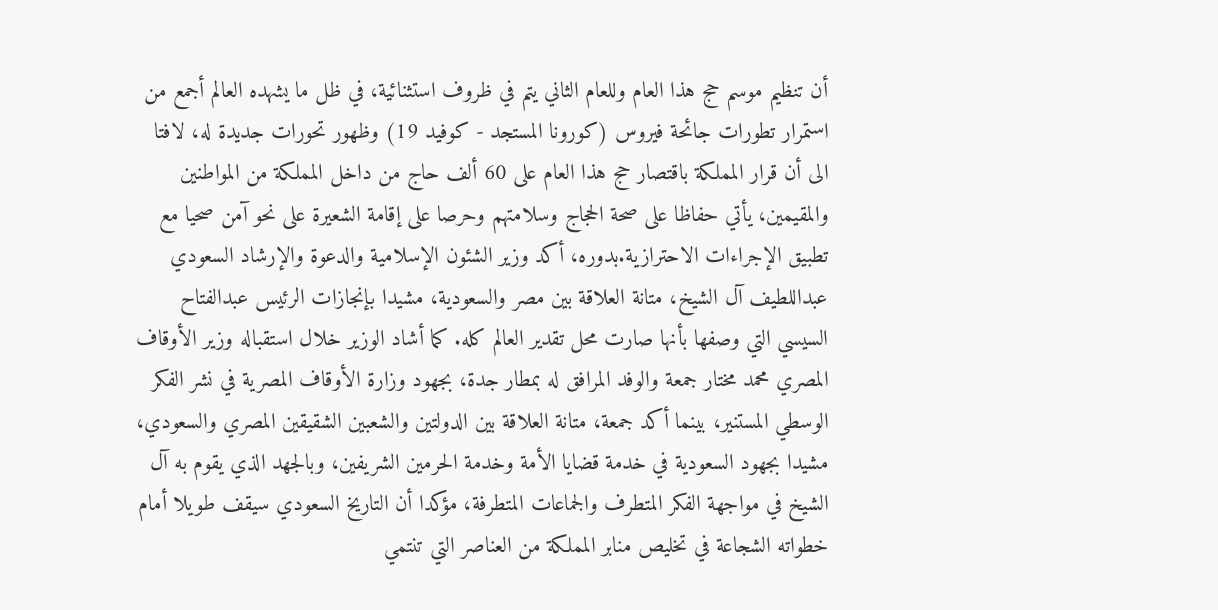أن تنظيم موسم حج هذا العام وللعام الثاني يتم في ظروف استثنائية، في ظل ما يشهده العالم أجمع من استمرار تطورات جائحة فيروس (كورونا المستجد - كوفيد 19) وظهور تحورات جديدة له، لافتا الى أن قرار المملكة باقتصار حج هذا العام على 60 ألف حاج من داخل المملكة من المواطنين والمقيمين، يأتي حفاظا على صحة الحجاج وسلامتهم وحرصا على إقامة الشعيرة على نحو آمن صحيا مع تطبيق الإجراءات الاحترازية.بدوره، أكد وزير الشئون الإسلامية والدعوة والإرشاد السعودي عبداللطيف آل الشيخ، متانة العلاقة بين مصر والسعودية، مشيدا بإنجازات الرئيس عبدالفتاح السيسي التي وصفها بأنها صارت محل تقدير العالم كله. كما أشاد الوزير خلال استقباله وزير الأوقاف المصري محمد مختار جمعة والوفد المرافق له بمطار جدة، بجهود وزارة الأوقاف المصرية في نشر الفكر الوسطي المستنير، بينما أكد جمعة، متانة العلاقة بين الدولتين والشعبين الشقيقين المصري والسعودي، مشيدا بجهود السعودية في خدمة قضايا الأمة وخدمة الحرمين الشريفين، وبالجهد الذي يقوم به آل الشيخ في مواجهة الفكر المتطرف والجماعات المتطرفة، مؤكدا أن التاريخ السعودي سيقف طويلا أمام خطواته الشجاعة في تخليص منابر المملكة من العناصر التي تنتمي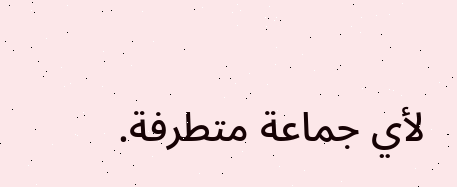لأي جماعة متطرفة.